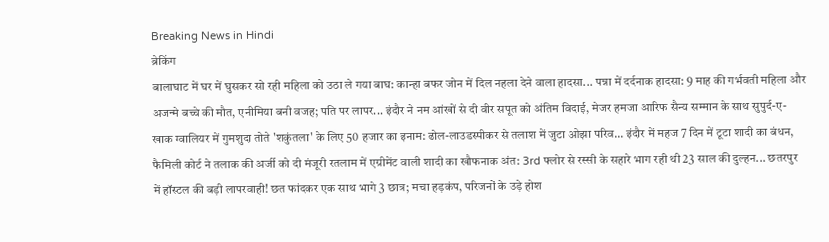Breaking News in Hindi
ब्रेकिंग
बालाघाट में घर में घुसकर सो रही महिला को उठा ले गया बाघ: कान्हा बफर जोन में दिल नहला देने वाला हादसा... पन्ना में दर्दनाक हादसा: 9 माह की गर्भवती महिला और अजन्मे बच्चे की मौत, एनीमिया बनी वजह; पति पर लापर... इंदौर ने नम आंखों से दी वीर सपूत को अंतिम विदाई, मेजर हमजा आरिफ सैन्य सम्मान के साथ सुपुर्द-ए-खाक ग्वालियर में गुमशुदा तोते 'शकुंतला' के लिए 50 हजार का इनाम: ढोल-लाउडस्पीकर से तलाश में जुटा ओझा परिव... इंदौर में महज 7 दिन में टूटा शादी का बंधन, फैमिली कोर्ट ने तलाक की अर्जी को दी मंजूरी रतलाम में एग्रीमेंट वाली शादी का खौफनाक अंत: 3rd फ्लोर से रस्सी के सहारे भाग रही थी 23 साल की दुल्हन... छतरपुर में हॉस्टल की बड़ी लापरवाही! छत फांदकर एक साथ भागे 3 छात्र; मचा हड़कंप, परिजनों के उड़े होश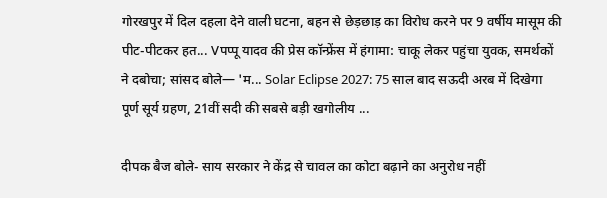गोरखपुर में दिल दहला देने वाली घटना, बहन से छेड़छाड़ का विरोध करने पर 9 वर्षीय मासूम की पीट-पीटकर हत... Vपप्पू यादव की प्रेस कॉन्फ्रेंस में हंगामा: चाकू लेकर पहुंचा युवक, समर्थकों ने दबोचा; सांसद बोले— 'म... Solar Eclipse 2027: 75 साल बाद सऊदी अरब में दिखेगा पूर्ण सूर्य ग्रहण, 21वीं सदी की सबसे बड़ी खगोलीय ...

दीपक बैज बोले- साय सरकार ने केंद्र से चावल का कोटा बढ़ाने का अनुरोध नहीं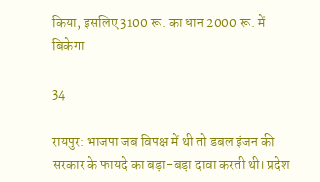किया, इसलिए 3100 रू. का धान 2000 रू. में बिकेगा

34

रायपुर: भाजपा जब विपक्ष में थी तो डबल इंजन की सरकार के फायदे का बड़ा-बड़ा दावा करती थी। प्रदेश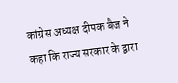कांग्रेस अध्यक्ष दीपक बैज ने कहा कि राज्य सरकार के द्वारा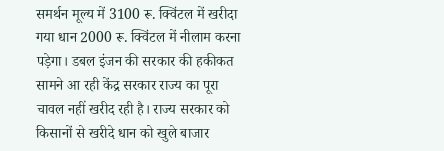समर्थन मूल्य में 3100 रू. क्विंटल में खरीदा गया धान 2000 रू. क्विंटल में नीलाम करना पड़ेगा। डबल इंजन की सरकार की हकीकत सामने आ रही केंद्र सरकार राज्य का पूरा चावल नहीं खरीद रही है। राज्य सरकार को किसानों से खरीदे धान को खुले बाजार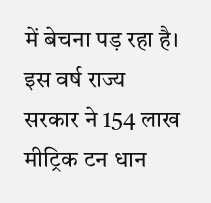में बेचना पड़ रहा है। इस वर्ष राज्य सरकार ने 154 लाख मीट्रिक टन धान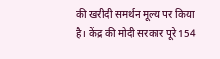की खरीदी समर्थन मूल्य पर किया है। केंद्र की मोदी सरकार पूरे 154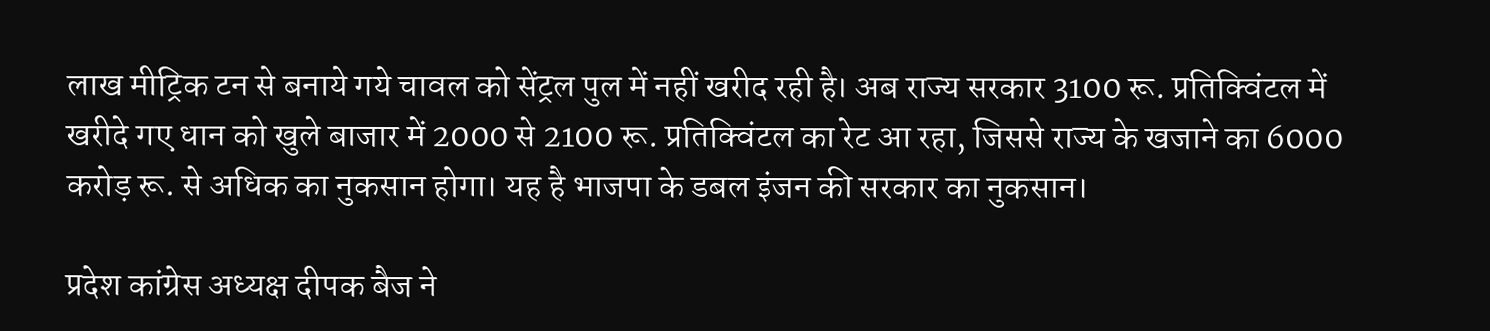लाख मीट्रिक टन से बनाये गये चावल को सेंट्रल पुल में नहीं खरीद रही है। अब राज्य सरकार 3100 रू. प्रतिक्विंटल में खरीदे गए धान को खुले बाजार में 2000 से 2100 रू. प्रतिक्विंटल का रेट आ रहा, जिससे राज्य के खजाने का 6000 करोड़ रू. से अधिक का नुकसान होगा। यह है भाजपा के डबल इंजन की सरकार का नुकसान।

प्रदेश कांग्रेस अध्यक्ष दीपक बैज ने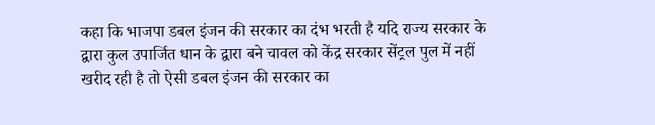कहा कि भाजपा डबल इंजन की सरकार का दंभ भरती है यदि राज्य सरकार के द्वारा कुल उपार्जित धान के द्वारा बने चावल को केंद्र सरकार सेंट्रल पुल में नहीं खरीद रही है तो ऐसी डबल इंजन की सरकार का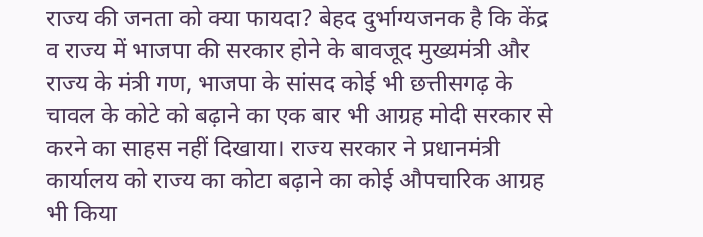राज्य की जनता को क्या फायदा? बेहद दुर्भाग्यजनक है कि केंद्र व राज्य में भाजपा की सरकार होने के बावजूद मुख्यमंत्री और राज्य के मंत्री गण, भाजपा के सांसद कोई भी छत्तीसगढ़ के चावल के कोटे को बढ़ाने का एक बार भी आग्रह मोदी सरकार से करने का साहस नहीं दिखाया। राज्य सरकार ने प्रधानमंत्री कार्यालय को राज्य का कोटा बढ़ाने का कोई औपचारिक आग्रह भी किया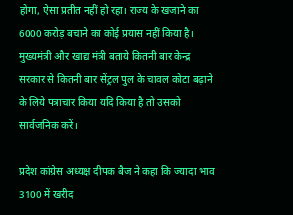होगा, ऐसा प्रतीत नहीं हो रहा। राज्य के खजाने का 6000 करोड़ बचाने का कोई प्रयास नहीं किया है। मुख्यमंत्री और खाद्य मंत्री बताये कितनी बार केन्द्र सरकार से कितनी बार सेंट्रल पुल के चावल कोटा बढ़ाने के लिये पत्राचार किया यदि किया है तो उसको सार्वजनिक करें।

प्रदेश कांग्रेस अध्यक्ष दीपक बैज ने कहा कि ज्यादा भाव 3100 में खरीद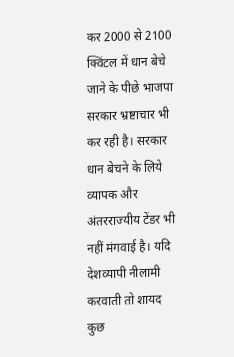कर 2000 से 2100 क्विंटल में धान बेचे जाने के पीछे भाजपा सरकार भ्रष्टाचार भी कर रही है। सरकार धान बेचने के लिये व्यापक और अंतरराज्यीय टेंडर भी नहीं मंगवाई है। यदि देशव्यापी नीलामी करवाती तो शायद कुछ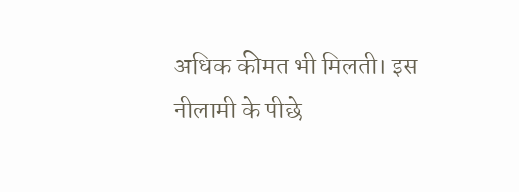अधिक कीमत भी मिलती। इस नीलामी के पीछे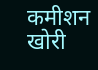कमीशन खोरी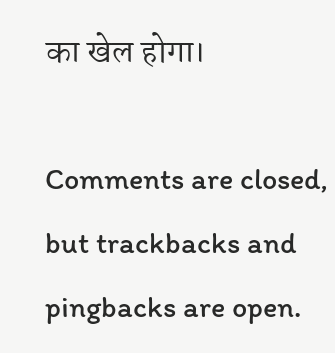का खेल होगा।

Comments are closed, but trackbacks and pingbacks are open.